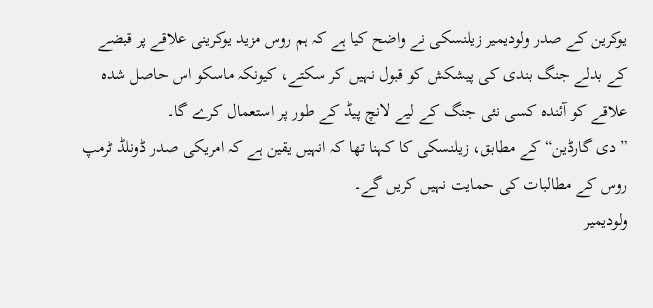یوکرین کے صدر ولودیمیر زیلنسکی نے واضح کیا ہے کہ ہم روس مزید یوکرینی علاقے پر قبضے کے بدلے جنگ بندی کی پیشکش کو قبول نہیں کر سکتے، کیونکہ ماسکو اس حاصل شدہ علاقے کو آئندہ کسی نئی جنگ کے لیے لانچ پیڈ کے طور پر استعمال کرے گا۔
”دی گارڈین“ کے مطابق، زیلنسکی کا کہنا تھا کہ انہیں یقین ہے کہ امریکی صدر ڈونلڈ ٹرمپ روس کے مطالبات کی حمایت نہیں کریں گے۔
ولودیمیر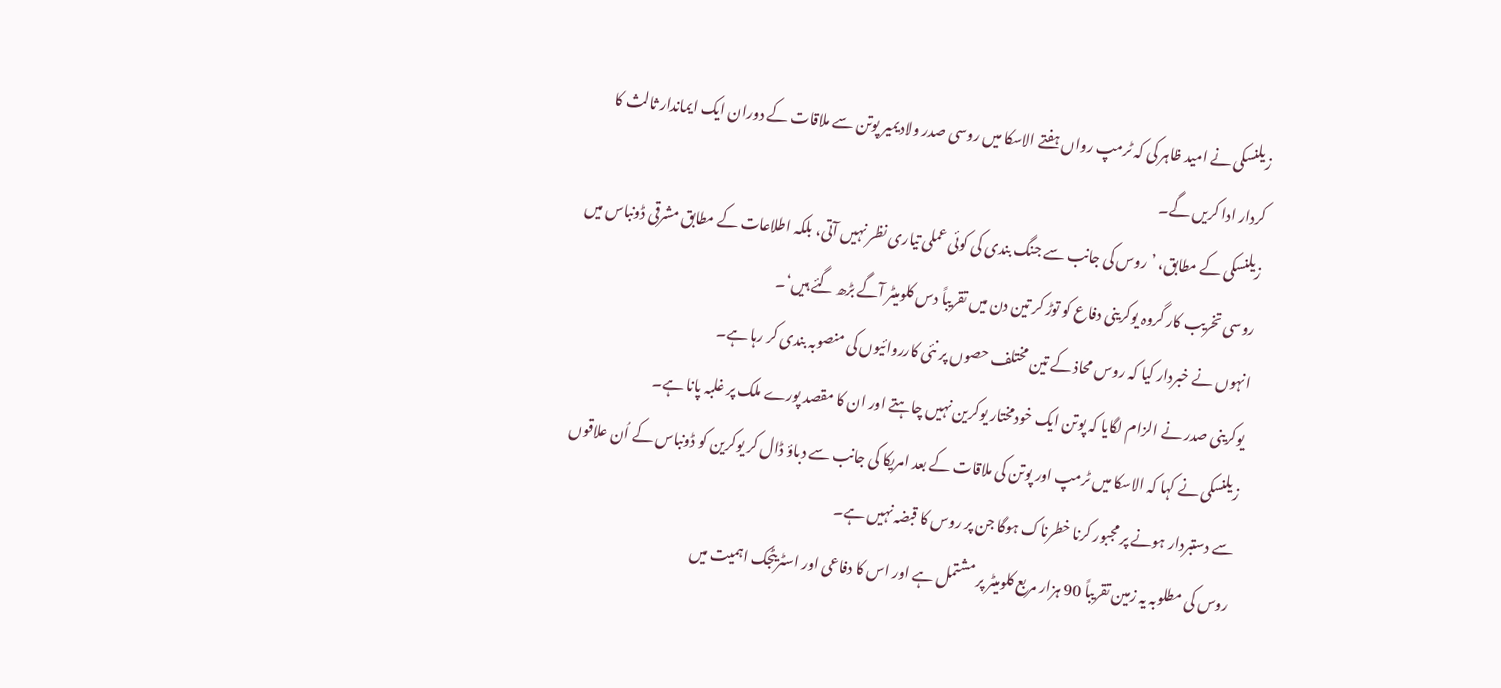زیلنسکی نے امید ظاہر کی کہ ٹرمپ رواں ہفتے الاسکا میں روسی صدر ولادیمیر پوتن سے ملاقات کے دوران ایک ایماندار ثالث کا کردار ادا کریں گے۔
زیلنسکی کے مطابق، ’روس کی جانب سے جنگ بندی کی کوئی عملی تیاری نظر نہیں آتی، بلکہ اطلاعات کے مطابق مشرقی ڈونباس میں روسی تخریب کار گروہ یوکرینی دفاع کو توڑ کر تین دن میں تقریباً دس کلومیٹر آگے بڑھ گئے ہیں‘۔
انہوں نے خبردار کیا کہ روس محاذ کے تین مختلف حصوں پر نئی کارروائیوں کی منصوبہ بندی کر رہا ہے۔
یوکرینی صدر نے الزام لگایا کہ پوتن ایک خودمختار یوکرین نہیں چاہتے اور ان کا مقصد پورے ملک پر غلبہ پانا ہے۔
زیلنسکی نے کہا کہ الاسکا میں ٹرمپ اور پوتن کی ملاقات کے بعد امریکا کی جانب سے دباؤ ڈال کر یوکرین کو ڈونباس کے اُن علاقوں سے دستبردار ہونے پر مجبور کرنا خطرناک ہوگا جن پر روس کا قبضہ نہیں ہے۔
روس کی مطلوبہ یہ زمین تقریباً 90 ہزار مربع کلومیٹر پر مشتمل ہے اور اس کا دفاعی اور اسٹریٹجک اہمیت میں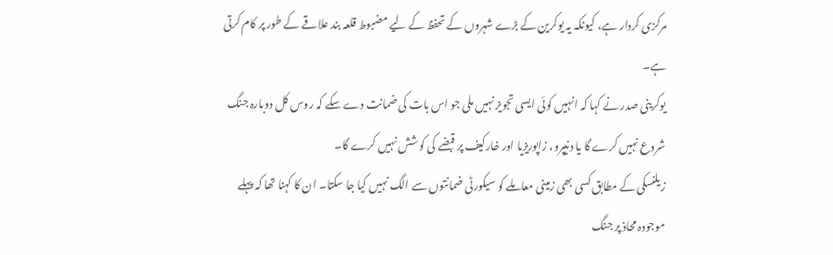مرکزی کردار ہے، کیونکہ یہ یوکرین کے بڑے شہروں کے تحفظ کے لیے مضبوط قلعہ بند علاقے کے طور پر کام کرتی ہے۔
یوکرینی صدر نے کہا کہ انہیں کوئی ایسی تجویز نہیں ملی جو اس بات کی ضمانت دے سکے کہ روس کل دوبارہ جنگ شروع نہیں کرے گا یا دنیپرو، زاپوریزیا اور خارکیف پر قبضے کی کوشش نہیں کرے گا۔
زیلنسکی کے مطابق کسی بھی زمینی معاملے کو سیکورٹی ضمانتوں سے الگ نہیں کیا جا سکتا۔ ان کا کہنا تھا کہ پہلے موجودہ محاذ پر جنگ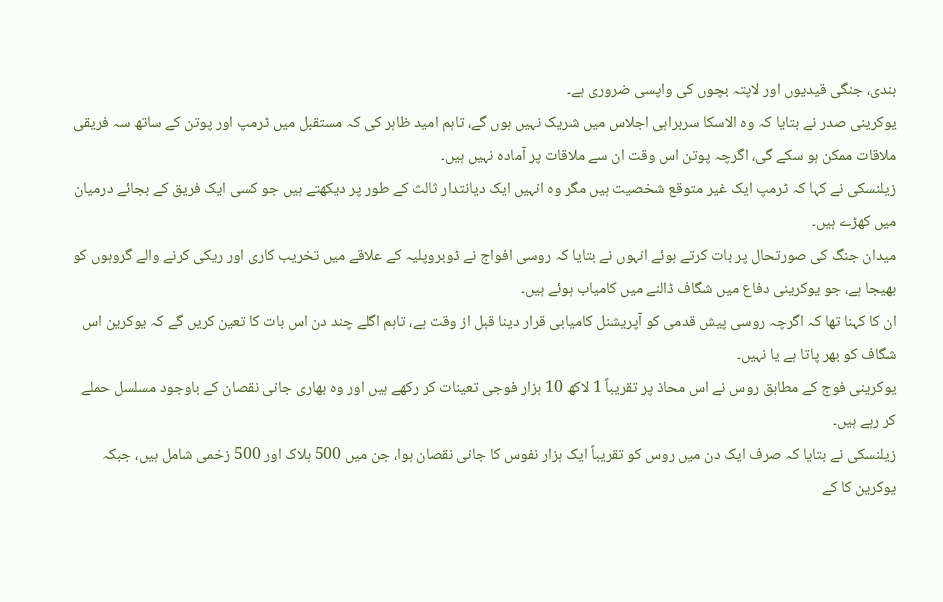بندی، جنگی قیدیوں اور لاپتہ بچوں کی واپسی ضروری ہے۔
یوکرینی صدر نے بتایا کہ وہ الاسکا سربراہی اجلاس میں شریک نہیں ہوں گے، تاہم امید ظاہر کی کہ مستقبل میں ٹرمپ اور پوتن کے ساتھ سہ فریقی ملاقات ممکن ہو سکے گی، اگرچہ پوتن اس وقت ان سے ملاقات پر آمادہ نہیں ہیں۔
زیلنسکی نے کہا کہ ٹرمپ ایک غیر متوقع شخصیت ہیں مگر وہ انہیں ایک دیانتدار ثالث کے طور پر دیکھتے ہیں جو کسی ایک فریق کے بجائے درمیان میں کھڑے ہیں۔
میدان جنگ کی صورتحال پر بات کرتے ہوئے انہوں نے بتایا کہ روسی افواج نے ڈوبروپلیہ کے علاقے میں تخریب کاری اور ریکی کرنے والے گروہوں کو بھیجا ہے، جو یوکرینی دفاع میں شگاف ڈالنے میں کامیاب ہوئے ہیں۔
ان کا کہنا تھا کہ اگرچہ روسی پیش قدمی کو آپریشنل کامیابی قرار دینا قبل از وقت ہے، تاہم اگلے چند دن اس بات کا تعین کریں گے کہ یوکرین اس شگاف کو بھر پاتا ہے یا نہیں۔
یوکرینی فوج کے مطابق روس نے اس محاذ پر تقریباً 1 لاکھ 10 ہزار فوجی تعینات کر رکھے ہیں اور وہ بھاری جانی نقصان کے باوجود مسلسل حملے کر رہے ہیں۔
زیلنسکی نے بتایا کہ صرف ایک دن میں روس کو تقریباً ایک ہزار نفوس کا جانی نقصان ہوا، جن میں 500 ہلاک اور 500 زخمی شامل ہیں، جبکہ یوکرین کا کے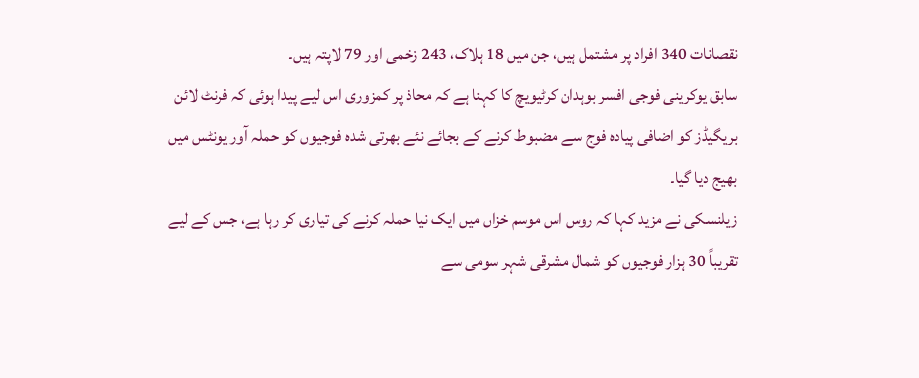نقصانات 340 افراد پر مشتمل ہیں، جن میں 18 ہلاک، 243 زخمی اور 79 لاپتہ ہیں۔
سابق یوکرینی فوجی افسر بوہدان کرٹیویچ کا کہنا ہے کہ محاذ پر کمزوری اس لیے پیدا ہوئی کہ فرنٹ لائن بریگیڈز کو اضافی پیادہ فوج سے مضبوط کرنے کے بجائے نئے بھرتی شدہ فوجیوں کو حملہ آور یونٹس میں بھیج دیا گیا۔
زیلنسکی نے مزید کہا کہ روس اس موسم خزاں میں ایک نیا حملہ کرنے کی تیاری کر رہا ہے، جس کے لیے تقریباً 30 ہزار فوجیوں کو شمال مشرقی شہر سومی سے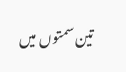تین سمتوں میں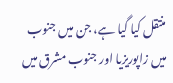منتقل کیا گیا ہے، جن میں جنوب میں زاپوریزیا اور جنوب مشرق میں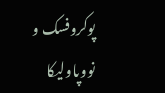پوکروفسک و نووپاولیکا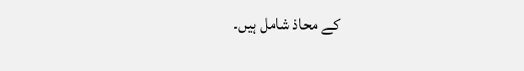کے محاذ شامل ہیں۔